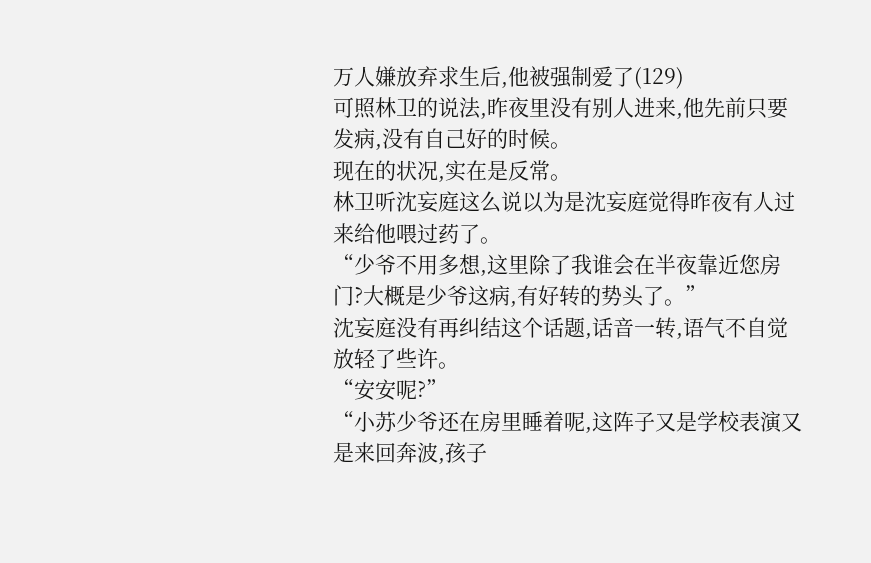万人嫌放弃求生后,他被强制爱了(129)
可照林卫的说法,昨夜里没有别人进来,他先前只要发病,没有自己好的时候。
现在的状况,实在是反常。
林卫听沈妄庭这么说以为是沈妄庭觉得昨夜有人过来给他喂过药了。
“少爷不用多想,这里除了我谁会在半夜靠近您房门?大概是少爷这病,有好转的势头了。”
沈妄庭没有再纠结这个话题,话音一转,语气不自觉放轻了些许。
“安安呢?”
“小苏少爷还在房里睡着呢,这阵子又是学校表演又是来回奔波,孩子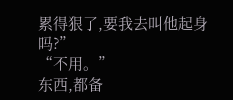累得狠了,要我去叫他起身吗?”
“不用。”
东西,都备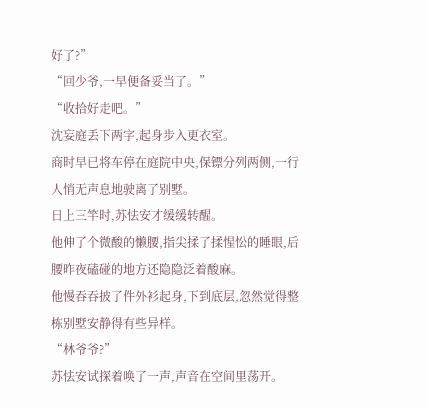好了?”
“回少爷,一早便备妥当了。”
“收拾好走吧。”
沈妄庭丢下两字,起身步入更衣室。
商时早已将车停在庭院中央,保镖分列两侧,一行人悄无声息地驶离了别墅。
日上三竿时,苏怯安才缓缓转醒。
他伸了个微酸的懒腰,指尖揉了揉惺忪的睡眼,后腰昨夜磕碰的地方还隐隐泛着酸麻。
他慢吞吞披了件外衫起身,下到底层,忽然觉得整栋别墅安静得有些异样。
“林爷爷?”
苏怯安试探着唤了一声,声音在空间里荡开。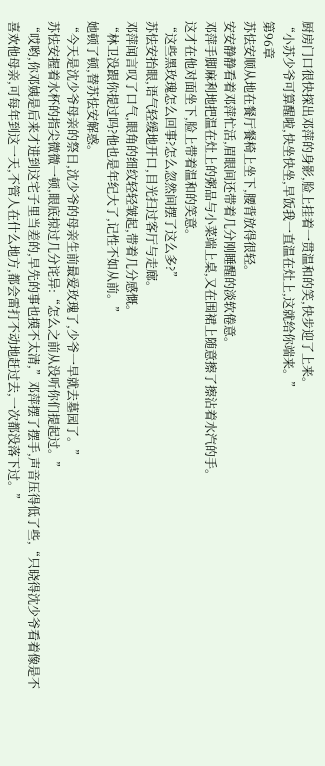厨房门口很快探出邓萍的身影,脸上挂着一贯温和的笑,快步迎了上来。
“小苏少爷可算醒啦,快坐快坐,早饭我一直温在灶上,这就给你端来。”
第96章
苏怯安顺从地在餐厅餐椅上坐下,腰背放得很轻。
安安静静看着邓萍忙活,眉眼间还带着几分刚睡醒的淡软倦意。
邓萍手脚麻利地把温在灶上的粥品与小菜端上桌,又在围裙上随意擦了擦沾着水汽的手。
这才在他对面坐下,脸上带着温和的笑意。
“这些黑玫瑰怎么回事?怎么忽然间摆了这么多?”
苏怯安抬眼,语气轻缓地开口,目光扫过客厅与走廊。
邓萍闻言叹了口气,眼角的细纹轻轻皱起,带着几分感慨。
“林卫没跟你提过吗?他也是年纪大了,记性不如从前。”
她顿了顿,替苏怯安解惑。
“今天是沈少爷母亲的祭日,沈少爷的母亲生前最爱玫瑰了,少爷一早就去墓园了。”
苏怯安握着水杯的指尖微微一顿,眼底掠过几分诧异:“怎么之前从没听你们提起过。”
“哎哟,你邓姨是后来才进到这宅子里当差的,早先的事也摸不太清,”邓萍摆了摆手,声音压得低了些,“只晓得沈少爷看着像是不喜欢他母亲,可每年到这一天,不管人在什么地方,都会雷打不动地赶过去,一次都没落下过。”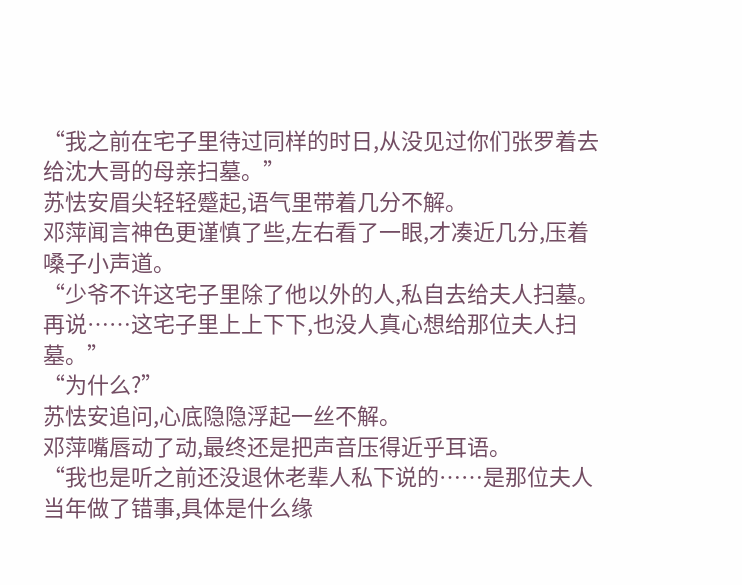“我之前在宅子里待过同样的时日,从没见过你们张罗着去给沈大哥的母亲扫墓。”
苏怯安眉尖轻轻蹙起,语气里带着几分不解。
邓萍闻言神色更谨慎了些,左右看了一眼,才凑近几分,压着嗓子小声道。
“少爷不许这宅子里除了他以外的人,私自去给夫人扫墓。再说……这宅子里上上下下,也没人真心想给那位夫人扫墓。”
“为什么?”
苏怯安追问,心底隐隐浮起一丝不解。
邓萍嘴唇动了动,最终还是把声音压得近乎耳语。
“我也是听之前还没退休老辈人私下说的……是那位夫人当年做了错事,具体是什么缘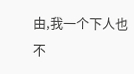由,我一个下人也不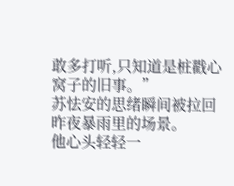敢多打听,只知道是桩戳心窝子的旧事。”
苏怯安的思绪瞬间被拉回昨夜暴雨里的场景。
他心头轻轻一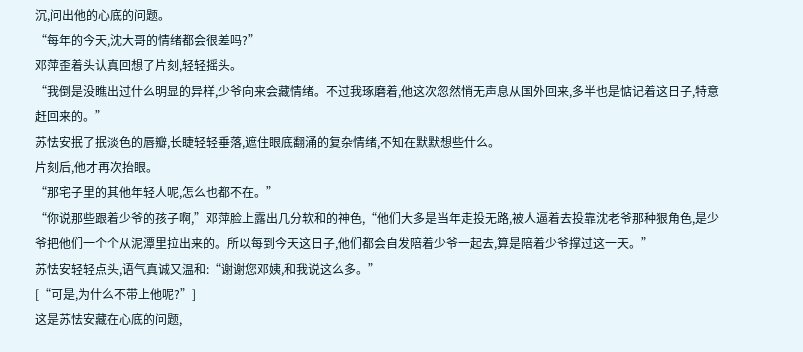沉,问出他的心底的问题。
“每年的今天,沈大哥的情绪都会很差吗?”
邓萍歪着头认真回想了片刻,轻轻摇头。
“我倒是没瞧出过什么明显的异样,少爷向来会藏情绪。不过我琢磨着,他这次忽然悄无声息从国外回来,多半也是惦记着这日子,特意赶回来的。”
苏怯安抿了抿淡色的唇瓣,长睫轻轻垂落,遮住眼底翻涌的复杂情绪,不知在默默想些什么。
片刻后,他才再次抬眼。
“那宅子里的其他年轻人呢,怎么也都不在。”
“你说那些跟着少爷的孩子啊,”邓萍脸上露出几分软和的神色,“他们大多是当年走投无路,被人逼着去投靠沈老爷那种狠角色,是少爷把他们一个个从泥潭里拉出来的。所以每到今天这日子,他们都会自发陪着少爷一起去,算是陪着少爷撑过这一天。”
苏怯安轻轻点头,语气真诚又温和:“谢谢您邓姨,和我说这么多。”
[“可是,为什么不带上他呢?”]
这是苏怯安藏在心底的问题,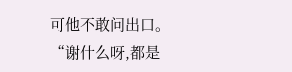可他不敢问出口。
“谢什么呀,都是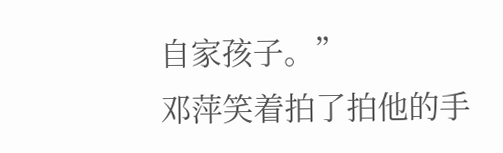自家孩子。”
邓萍笑着拍了拍他的手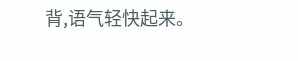背,语气轻快起来。